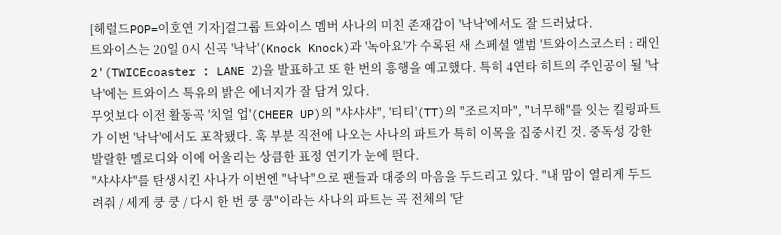[헤럴드POP=이호연 기자]걸그룹 트와이스 멤버 사나의 미친 존재감이 '낙낙'에서도 잘 드러났다.
트와이스는 20일 0시 신곡 '낙낙'(Knock Knock)과 '녹아요'가 수록된 새 스페셜 앨범 '트와이스코스터 : 래인2'(TWICEcoaster : LANE 2)을 발표하고 또 한 번의 흥행을 예고했다. 특히 4연타 히트의 주인공이 될 '낙낙'에는 트와이스 특유의 밝은 에너지가 잘 담겨 있다.
무엇보다 이전 활동곡 '치얼 업'(CHEER UP)의 "샤샤샤", '티티'(TT)의 "조르지마", "너무해"를 잇는 킬링파트가 이번 '낙낙'에서도 포착됐다. 훅 부분 직전에 나오는 사나의 파트가 특히 이목을 집중시킨 것. 중독성 강한 발랄한 멜로디와 이에 어울리는 상큼한 표정 연기가 눈에 띈다.
"샤샤샤"를 탄생시킨 사나가 이번엔 "낙낙"으로 팬들과 대중의 마음을 두드리고 있다. "내 맘이 열리게 두드려줘 / 세게 쿵 쿵 / 다시 한 번 쿵 쿵"이라는 사나의 파트는 곡 전체의 '닫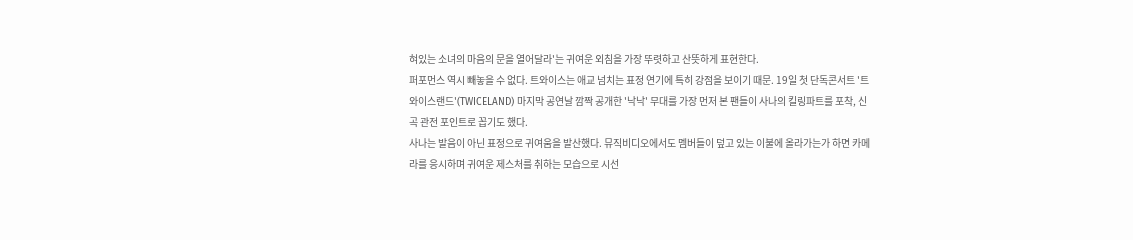혀있는 소녀의 마음의 문을 열어달라'는 귀여운 외침을 가장 뚜렷하고 산뜻하게 표현한다.
퍼포먼스 역시 빼놓을 수 없다. 트와이스는 애교 넘치는 표정 연기에 특히 강점을 보이기 때문. 19일 첫 단독콘서트 '트와이스랜드'(TWICELAND) 마지막 공연날 깜짝 공개한 '낙낙' 무대를 가장 먼저 본 팬들이 사나의 킬링파트를 포착, 신곡 관전 포인트로 꼽기도 했다.
사나는 발음이 아닌 표정으로 귀여움을 발산했다. 뮤직비디오에서도 멤버들이 덮고 있는 이불에 올라가는가 하면 카메라를 응시하며 귀여운 제스처를 취하는 모습으로 시선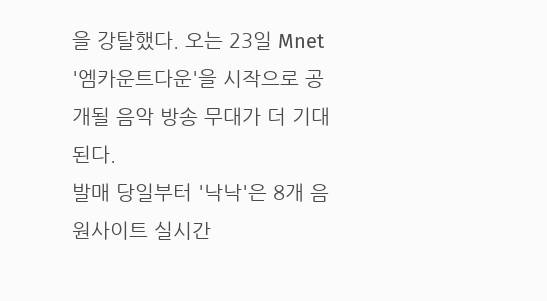을 강탈했다. 오는 23일 Mnet '엠카운트다운'을 시작으로 공개될 음악 방송 무대가 더 기대된다.
발매 당일부터 '낙낙'은 8개 음원사이트 실시간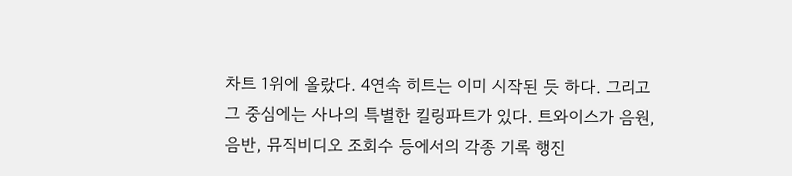차트 1위에 올랐다. 4연속 히트는 이미 시작된 듯 하다. 그리고 그 중심에는 사나의 특별한 킬링파트가 있다. 트와이스가 음원, 음반, 뮤직비디오 조회수 등에서의 각종 기록 행진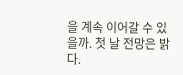을 계속 이어갈 수 있을까. 첫 날 전망은 밝다.